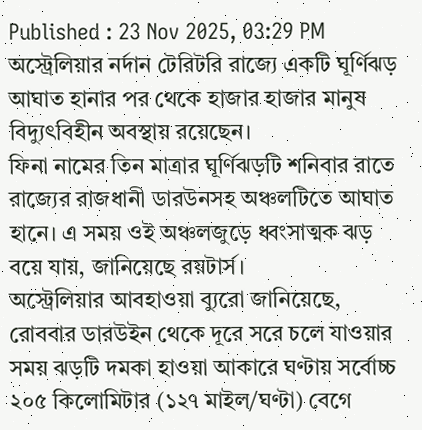Published : 23 Nov 2025, 03:29 PM
অস্ট্রেলিয়ার নর্দান টেরিটরি রাজ্যে একটি ঘূর্ণিঝড় আঘাত হানার পর থেকে হাজার হাজার মানুষ বিদ্যুৎবিহীন অবস্থায় রয়েছেন।
ফিনা নামের তিন মাত্রার ঘূর্ণিঝড়টি শনিবার রাতে রাজ্যের রাজধানী ডারউনসহ অঞ্চলটিতে আঘাত হানে। এ সময় ওই অঞ্চলজুড়ে ধ্বংসাত্মক ঝড় বয়ে যায়, জানিয়েছে রয়টার্স।
অস্ট্রেলিয়ার আবহাওয়া ব্যুরো জানিয়েছে, রোববার ডারউইন থেকে দূরে সরে চলে যাওয়ার সময় ঝড়টি দমকা হাওয়া আকারে ঘণ্টায় সর্বোচ্চ ২০৫ কিলোমিটার (১২৭ মাইল/ঘণ্টা) বেগে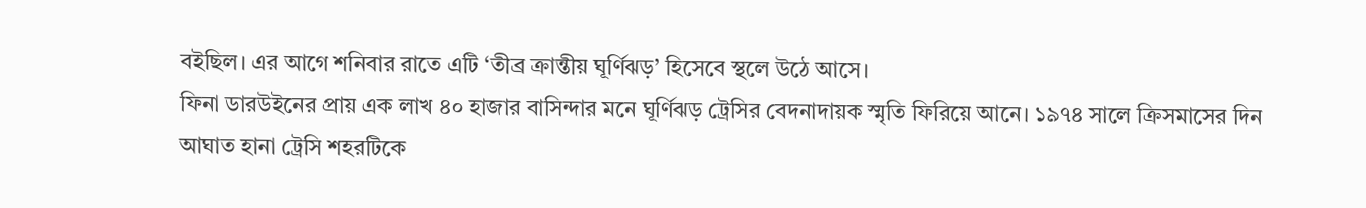বইছিল। এর আগে শনিবার রাতে এটি ‘তীব্র ক্রান্তীয় ঘূর্ণিঝড়’ হিসেবে স্থলে উঠে আসে।
ফিনা ডারউইনের প্রায় এক লাখ ৪০ হাজার বাসিন্দার মনে ঘূর্ণিঝড় ট্রেসির বেদনাদায়ক স্মৃতি ফিরিয়ে আনে। ১৯৭৪ সালে ক্রিসমাসের দিন আঘাত হানা ট্রেসি শহরটিকে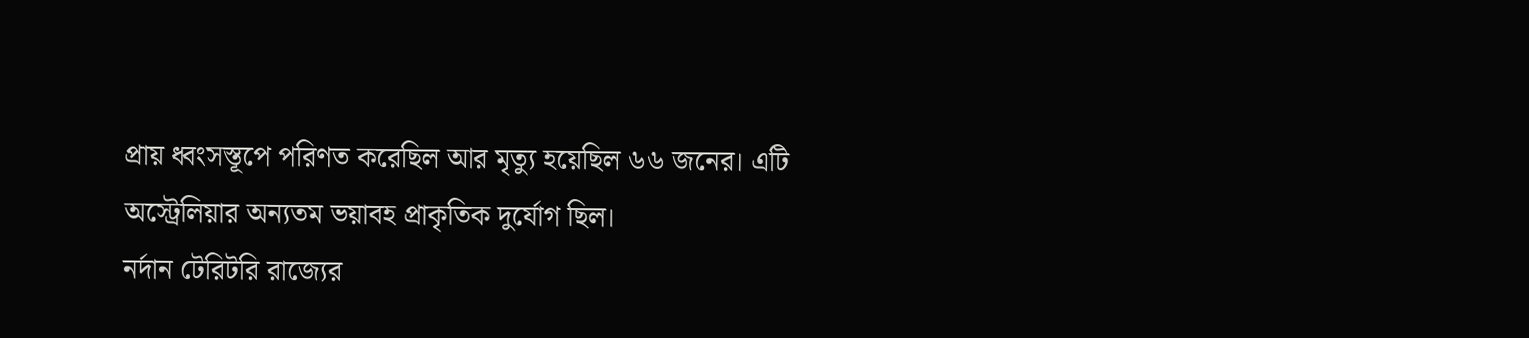প্রায় ধ্বংসস্তূপে পরিণত করেছিল আর মৃত্যু হয়েছিল ৬৬ জনের। এটি অস্ট্রেলিয়ার অন্যতম ভয়াবহ প্রাকৃতিক দুর্যোগ ছিল।
নর্দান টেরিটরি রাজ্যের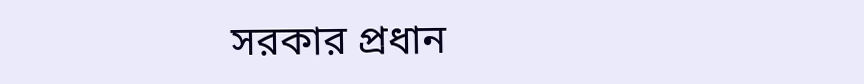সরকার প্রধান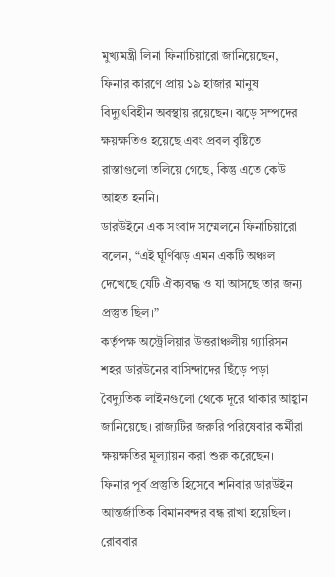মুখ্যমন্ত্রী লিনা ফিনাচিয়ারো জানিয়েছেন, ফিনার কারণে প্রায় ১৯ হাজার মানুষ বিদ্যুৎবিহীন অবস্থায় রয়েছেন। ঝড়ে সম্পদের ক্ষয়ক্ষতিও হয়েছে এবং প্রবল বৃষ্টিতে রাস্তাগুলো তলিয়ে গেছে, কিন্তু এতে কেউ আহত হননি।
ডারউইনে এক সংবাদ সম্মেলনে ফিনাচিয়ারো বলেন, “এই ঘূর্ণিঝড় এমন একটি অঞ্চল দেখেছে যেটি ঐক্যবদ্ধ ও যা আসছে তার জন্য প্রস্তুত ছিল।”
কর্তৃপক্ষ অস্ট্রেলিয়ার উত্তরাঞ্চলীয় গ্যারিসন শহর ডারউনের বাসিন্দাদের ছিঁড়ে পড়া বৈদ্যুতিক লাইনগুলো থেকে দূরে থাকার আহ্বান জানিয়েছে। রাজ্যটির জরুরি পরিষেবার কর্মীরা ক্ষয়ক্ষতির মূল্যায়ন করা শুরু করেছেন।
ফিনার পূর্ব প্রস্তুতি হিসেবে শনিবার ডারউইন আন্তর্জাতিক বিমানবন্দর বন্ধ রাখা হয়েছিল। রোববার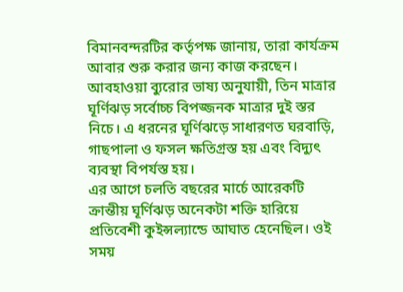বিমানবন্দরটির কর্তৃপক্ষ জানায়, তারা কার্যক্রম আবার শুরু করার জন্য কাজ করছেন।
আবহাওয়া ব্যুরোর ভাষ্য অনুযায়ী, তিন মাত্রার ঘূর্ণিঝড় সর্বোচ্চ বিপজ্জনক মাত্রার দুই স্তর নিচে। এ ধরনের ঘূর্ণিঝড়ে সাধারণত ঘরবাড়ি, গাছপালা ও ফসল ক্ষতিগ্রস্ত হয় এবং বিদ্যুৎ ব্যবস্থা বিপর্যস্ত হয়।
এর আগে চলতি বছরের মার্চে আরেকটি ক্রান্তীয় ঘূর্ণিঝড় অনেকটা শক্তি হারিয়ে প্রতিবেশী কুইন্সল্যান্ডে আঘাত হেনেছিল। ওই সময়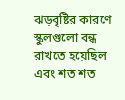ঝড়বৃষ্টির কারণে স্কুলগুলো বন্ধ রাখতে হয়েছিল এবং শত শত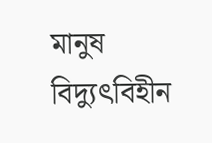মানুষ বিদ্যুৎবিহীন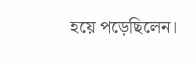হয়ে পড়েছিলেন।